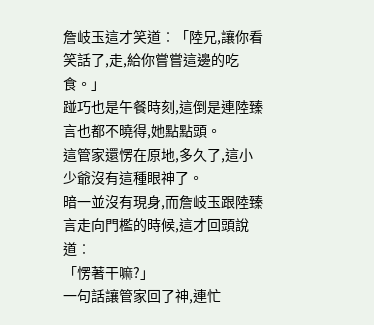詹岐玉這才笑道︰「陸兄,讓你看笑話了,走,給你嘗嘗這邊的吃食。」
踫巧也是午餐時刻,這倒是連陸臻言也都不曉得,她點點頭。
這管家還愣在原地,多久了,這小少爺沒有這種眼神了。
暗一並沒有現身,而詹岐玉跟陸臻言走向門檻的時候,這才回頭說道︰
「愣著干嘛?」
一句話讓管家回了神,連忙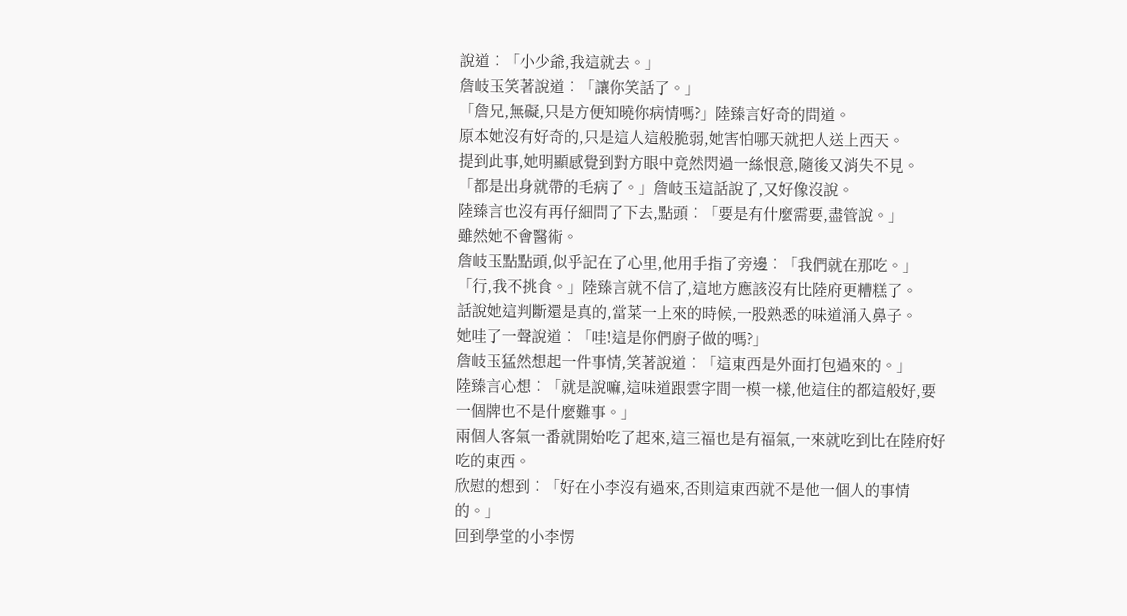說道︰「小少爺,我這就去。」
詹岐玉笑著說道︰「讓你笑話了。」
「詹兄,無礙,只是方便知曉你病情嗎?」陸臻言好奇的問道。
原本她沒有好奇的,只是這人這般脆弱,她害怕哪天就把人送上西天。
提到此事,她明顯感覺到對方眼中竟然閃過一絲恨意,隨後又消失不見。
「都是出身就帶的毛病了。」詹岐玉這話說了,又好像沒說。
陸臻言也沒有再仔細問了下去,點頭︰「要是有什麼需要,盡管說。」
雖然她不會醫術。
詹岐玉點點頭,似乎記在了心里,他用手指了旁邊︰「我們就在那吃。」
「行,我不挑食。」陸臻言就不信了,這地方應該沒有比陸府更糟糕了。
話說她這判斷還是真的,當菜一上來的時候,一股熟悉的味道涌入鼻子。
她哇了一聲說道︰「哇!這是你們廚子做的嗎?」
詹岐玉猛然想起一件事情,笑著說道︰「這東西是外面打包過來的。」
陸臻言心想︰「就是說嘛,這味道跟雲字間一模一樣,他這住的都這般好,要一個牌也不是什麼難事。」
兩個人客氣一番就開始吃了起來,這三福也是有福氣,一來就吃到比在陸府好吃的東西。
欣慰的想到︰「好在小李沒有過來,否則這東西就不是他一個人的事情的。」
回到學堂的小李愣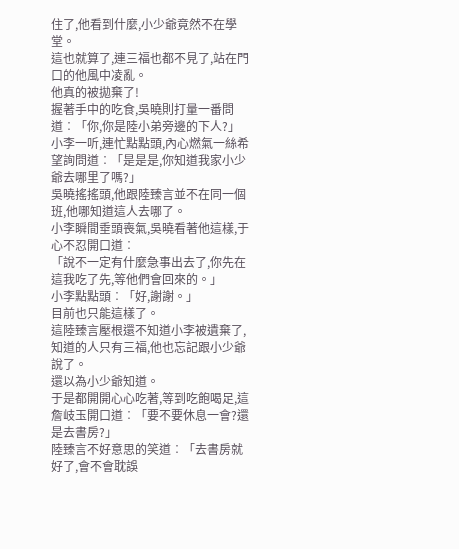住了,他看到什麼,小少爺竟然不在學堂。
這也就算了,連三福也都不見了,站在門口的他風中凌亂。
他真的被拋棄了!
握著手中的吃食,吳曉則打量一番問道︰「你,你是陸小弟旁邊的下人?」
小李一听,連忙點點頭,內心燃氣一絲希望詢問道︰「是是是,你知道我家小少爺去哪里了嗎?」
吳曉搖搖頭,他跟陸臻言並不在同一個班,他哪知道這人去哪了。
小李瞬間垂頭喪氣,吳曉看著他這樣,于心不忍開口道︰
「說不一定有什麼急事出去了,你先在這我吃了先,等他們會回來的。」
小李點點頭︰「好,謝謝。」
目前也只能這樣了。
這陸臻言壓根還不知道小李被遺棄了,知道的人只有三福,他也忘記跟小少爺說了。
還以為小少爺知道。
于是都開開心心吃著,等到吃飽喝足,這詹岐玉開口道︰「要不要休息一會?還是去書房?」
陸臻言不好意思的笑道︰「去書房就好了,會不會耽誤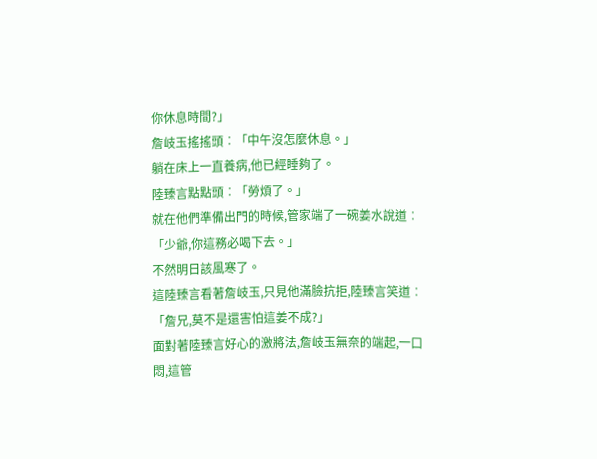你休息時間?」
詹岐玉搖搖頭︰「中午沒怎麼休息。」
躺在床上一直養病,他已經睡夠了。
陸臻言點點頭︰「勞煩了。」
就在他們準備出門的時候,管家端了一碗姜水說道︰「少爺,你這務必喝下去。」
不然明日該風寒了。
這陸臻言看著詹岐玉,只見他滿臉抗拒,陸臻言笑道︰「詹兄,莫不是還害怕這姜不成?」
面對著陸臻言好心的激將法,詹岐玉無奈的端起,一口悶,這管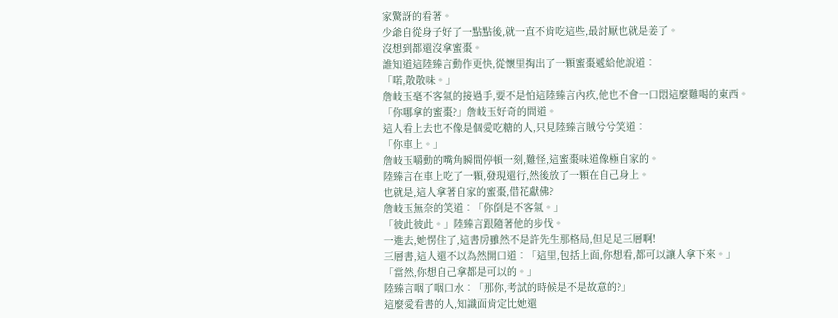家驚訝的看著。
少爺自從身子好了一點點後,就一直不肯吃這些,最討厭也就是姜了。
沒想到都還沒拿蜜棗。
誰知道這陸臻言動作更快,從懷里掏出了一顆蜜棗遞給他說道︰
「喏,散散味。」
詹岐玉毫不客氣的接過手,要不是怕這陸臻言內疚,他也不會一口悶這麼難喝的東西。
「你哪拿的蜜棗?」詹岐玉好奇的問道。
這人看上去也不像是個愛吃糖的人,只見陸臻言賊兮兮笑道︰
「你車上。」
詹岐玉嚼動的嘴角瞬間停頓一刻,難怪,這蜜棗味道像極自家的。
陸臻言在車上吃了一顆,發現還行,然後放了一顆在自己身上。
也就是,這人拿著自家的蜜棗,借花獻佛?
詹岐玉無奈的笑道︰「你倒是不客氣。」
「彼此彼此。」陸臻言跟隨著他的步伐。
一進去,她愣住了,這書房雖然不是許先生那格局,但足足三層啊!
三層書,這人還不以為然開口道︰「這里,包括上面,你想看,都可以讓人拿下來。」
「當然,你想自己拿都是可以的。」
陸臻言咽了咽口水︰「那你,考試的時候是不是故意的?」
這麼愛看書的人,知識面肯定比她還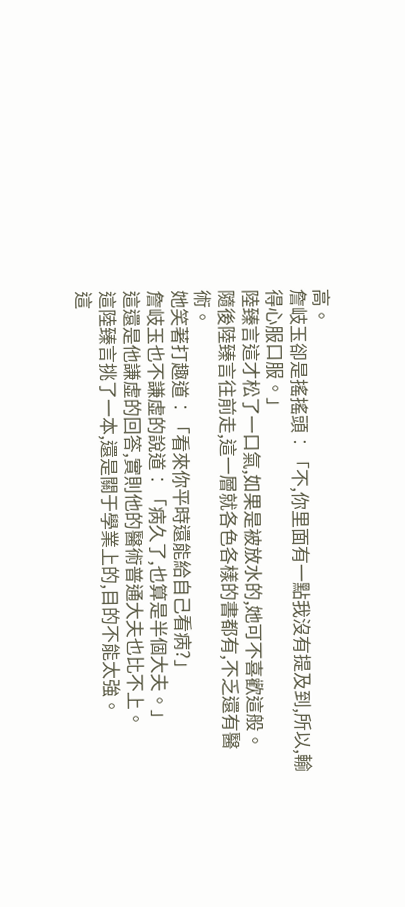高。
詹岐玉卻是搖搖頭︰「不,你里面有一點我沒有提及到,所以,輸得心服口服。」
陸臻言這才松了一口氣,如果是被放水的,她可不喜歡這般。
隨後陸臻言往前走,這一層就各色各樣的書都有,不乏還有醫術。
她笑著打趣道︰「看來你平時還能給自己看病?」
詹岐玉也不謙虛的說道︰「病久了,也算是半個大夫。」
這還是他謙虛的回答,實則他的醫術普通大夫也比不上。
這陸臻言挑了一本,還是關于學業上的,目的不能太強。
這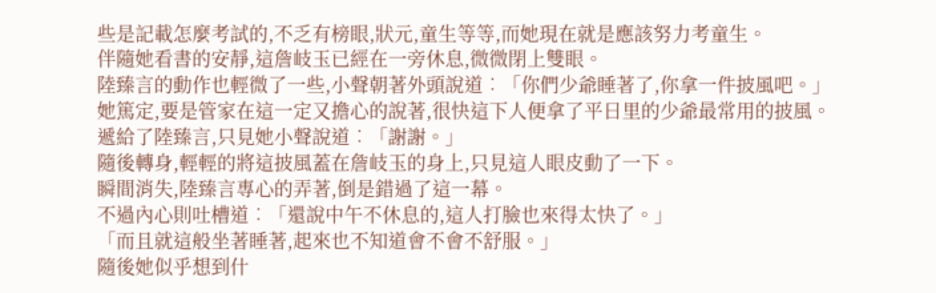些是記載怎麼考試的,不乏有榜眼,狀元,童生等等,而她現在就是應該努力考童生。
伴隨她看書的安靜,這詹岐玉已經在一旁休息,微微閉上雙眼。
陸臻言的動作也輕微了一些,小聲朝著外頭說道︰「你們少爺睡著了,你拿一件披風吧。」
她篤定,要是管家在這一定又擔心的說著,很快這下人便拿了平日里的少爺最常用的披風。
遞給了陸臻言,只見她小聲說道︰「謝謝。」
隨後轉身,輕輕的將這披風蓋在詹岐玉的身上,只見這人眼皮動了一下。
瞬間消失,陸臻言專心的弄著,倒是錯過了這一幕。
不過內心則吐槽道︰「還說中午不休息的,這人打臉也來得太快了。」
「而且就這般坐著睡著,起來也不知道會不會不舒服。」
隨後她似乎想到什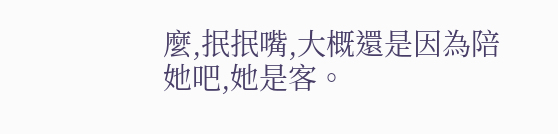麼,抿抿嘴,大概還是因為陪她吧,她是客。